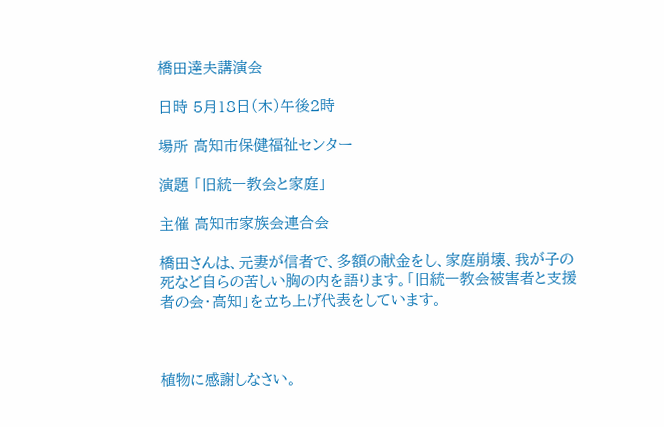橋田達夫講演会

日時 5月18日(木)午後2時

場所 高知市保健福祉センター

演題 「旧統一教会と家庭」

主催 高知市家族会連合会

橋田さんは、元妻が信者で、多額の献金をし、家庭崩壊、我が子の死など自らの苦しい胸の内を語ります。「旧統一教会被害者と支援者の会・高知」を立ち上げ代表をしています。



植物に感謝しなさい。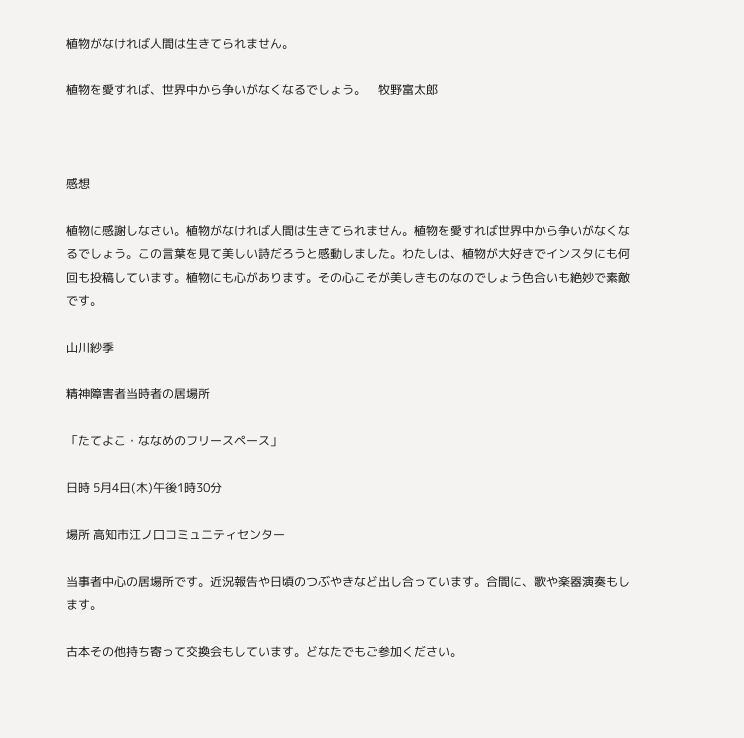植物がなければ人間は生きてられません。

植物を愛すれば、世界中から争いがなくなるでしょう。    牧野富太郎



感想

植物に感謝しなさい。植物がなければ人間は生きてられません。植物を愛すれば世界中から争いがなくなるでしょう。この言葉を見て美しい詩だろうと感動しました。わたしは、植物が大好きでインスタにも何回も投稿しています。植物にも心があります。その心こそが美しきものなのでしょう色合いも絶妙で素敵です。

山川紗季

精神障害者当時者の居場所

「たてよこ・ななめのフリースペース」

日時 5月4日(木)午後1時30分

場所 高知市江ノ口コミュニティセンター

当事者中心の居場所です。近況報告や日頃のつぶやきなど出し合っています。合間に、歌や楽器演奏もします。

古本その他持ち寄って交換会もしています。どなたでもご参加ください。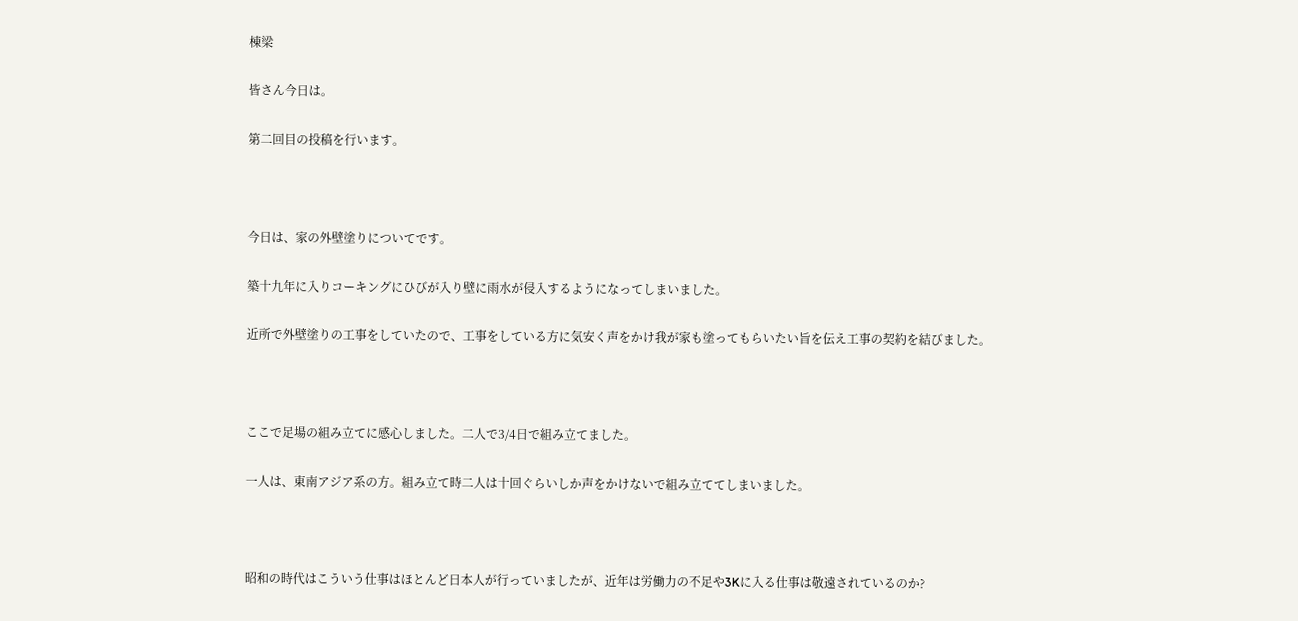棟梁

皆さん今日は。

第二回目の投稿を行います。



今日は、家の外壁塗りについてです。

築十九年に入りコーキングにひびが入り壁に雨水が侵入するようになってしまいました。

近所で外壁塗りの工事をしていたので、工事をしている方に気安く声をかけ我が家も塗ってもらいたい旨を伝え工事の契約を結びました。



ここで足場の組み立てに感心しました。二人で3/4日で組み立てました。

一人は、東南アジア系の方。組み立て時二人は十回ぐらいしか声をかけないで組み立ててしまいました。



昭和の時代はこういう仕事はほとんど日本人が行っていましたが、近年は労働力の不足や3Kに入る仕事は敬遠されているのか?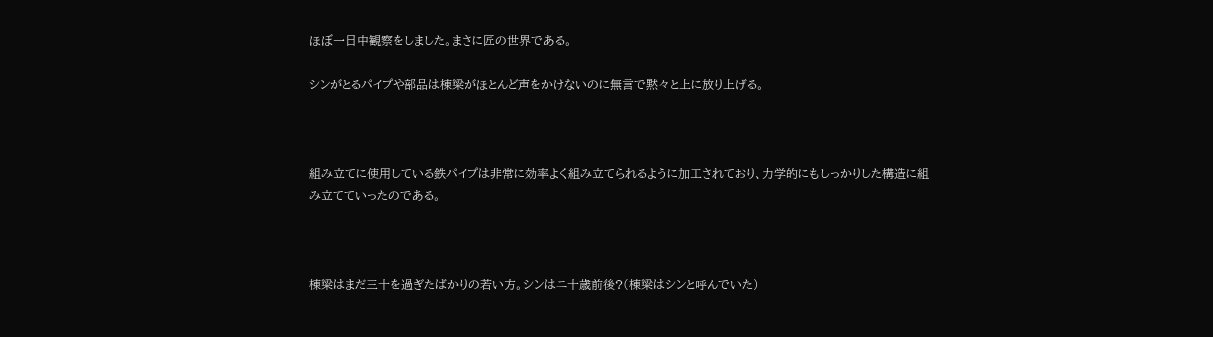ほぼ一日中観察をしました。まさに匠の世界である。

シンがとるパイプや部品は棟梁がほとんど声をかけないのに無言で黙々と上に放り上げる。



組み立てに使用している鉄パイプは非常に効率よく組み立てられるように加工されており、力学的にもしっかりした構造に組み立てていったのである。



棟梁はまだ三十を過ぎたばかりの若い方。シンはニ十歳前後?(棟梁はシンと呼んでいた)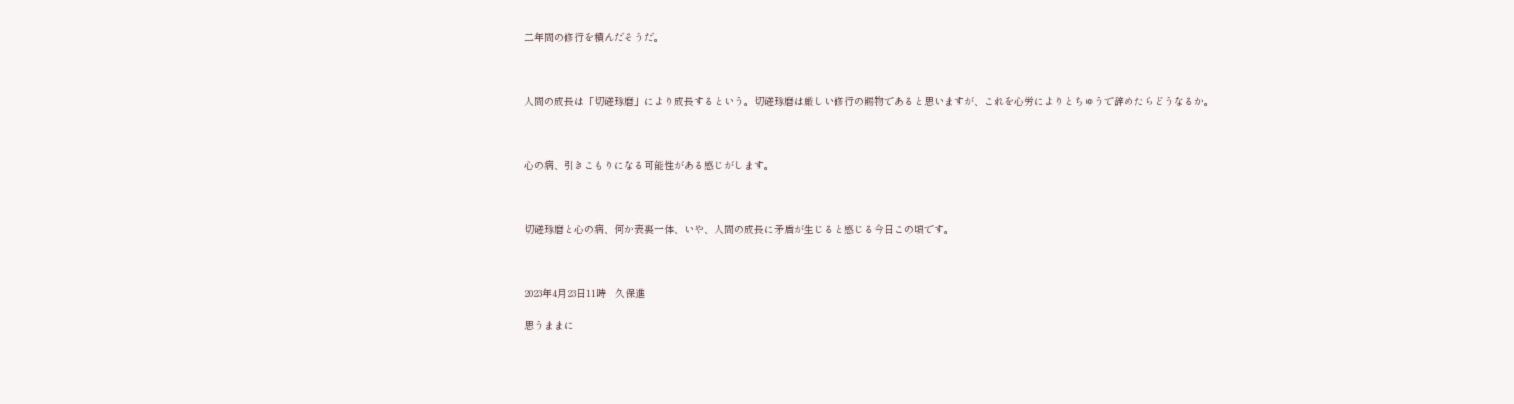二年間の修行を積んだそうだ。



人間の成長は「切磋琢磨」により成長するという。切磋琢磨は厳しい修行の賜物であると思いますが、これを心労によりとちゅうで辞めたらどうなるか。



心の病、引きこもりになる可能性がある感じがします。



切磋琢磨と心の病、何か表裏一体、いや、人間の成長に矛盾が生じると感じる今日この頃です。



2023年4月23日11時   久保進

思うままに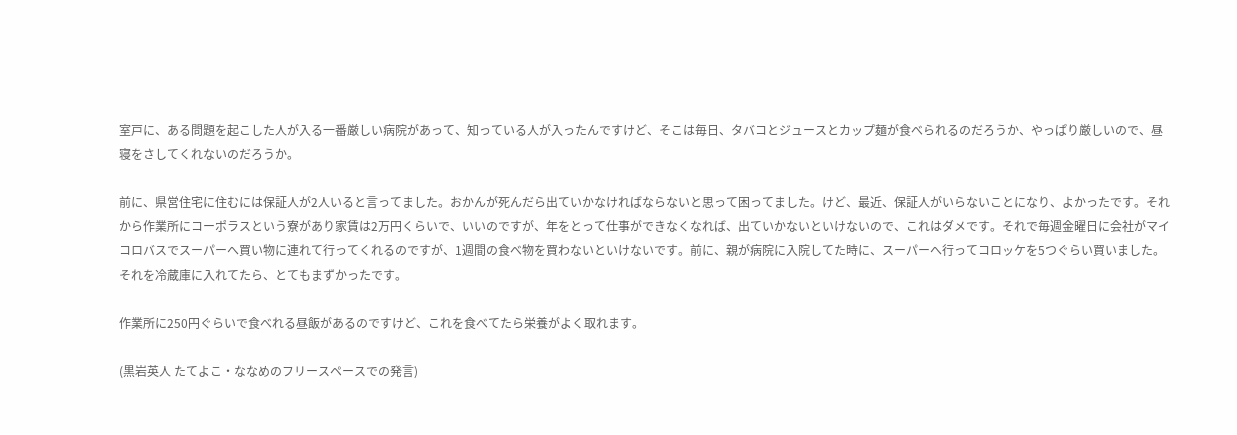室戸に、ある問題を起こした人が入る一番厳しい病院があって、知っている人が入ったんですけど、そこは毎日、タバコとジュースとカップ麺が食べられるのだろうか、やっぱり厳しいので、昼寝をさしてくれないのだろうか。

前に、県営住宅に住むには保証人が2人いると言ってました。おかんが死んだら出ていかなければならないと思って困ってました。けど、最近、保証人がいらないことになり、よかったです。それから作業所にコーポラスという寮があり家賃は2万円くらいで、いいのですが、年をとって仕事ができなくなれば、出ていかないといけないので、これはダメです。それで毎週金曜日に会社がマイコロバスでスーパーへ買い物に連れて行ってくれるのですが、1週間の食べ物を買わないといけないです。前に、親が病院に入院してた時に、スーパーへ行ってコロッケを5つぐらい買いました。それを冷蔵庫に入れてたら、とてもまずかったです。

作業所に250円ぐらいで食べれる昼飯があるのですけど、これを食べてたら栄養がよく取れます。

(黒岩英人 たてよこ・ななめのフリースペースでの発言)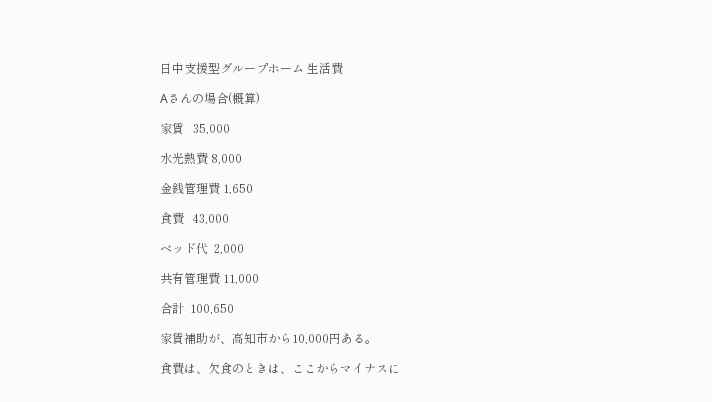日中支援型グループホーム 生活費

Aさんの場合(概算)

家賃   35,000

水光熱費 8,000

金銭管理費 1,650

食費   43,000

ベッド代  2,000

共有管理費 11,000

合計  100,650

家賃補助が、高知市から10,000円ある。

食費は、欠食のときは、ここからマイナスに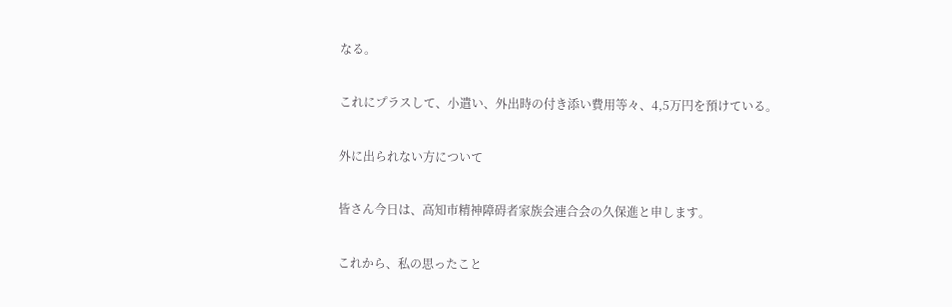なる。

これにプラスして、小遣い、外出時の付き添い費用等々、4,5万円を預けている。

外に出られない方について

皆さん今日は、高知市精神障碍者家族会連合会の久保進と申します。

これから、私の思ったこと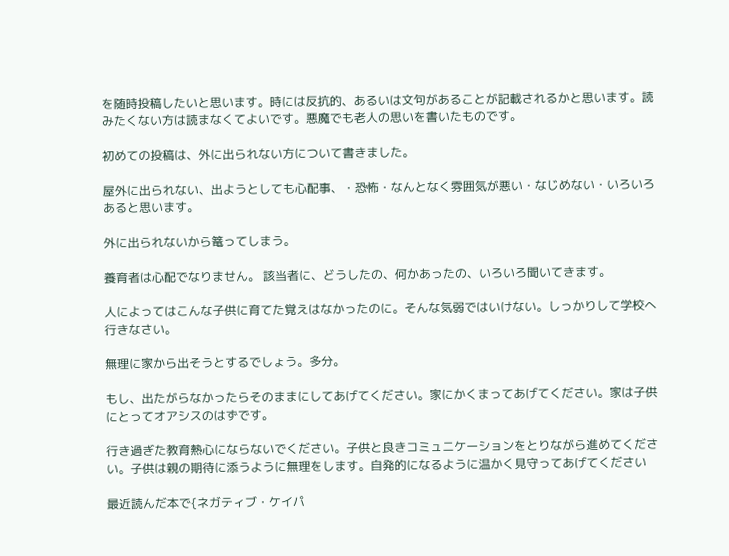を随時投稿したいと思います。時には反抗的、あるいは文句があることが記載されるかと思います。読みたくない方は読まなくてよいです。悪魔でも老人の思いを書いたものです。

初めての投稿は、外に出られない方について書きました。

屋外に出られない、出ようとしても心配事、・恐怖・なんとなく雰囲気が悪い・なじめない・いろいろあると思います。

外に出られないから篭ってしまう。

養育者は心配でなりません。 該当者に、どうしたの、何かあったの、いろいろ聞いてきます。

人によってはこんな子供に育てた覚えはなかったのに。そんな気弱ではいけない。しっかりして学校へ行きなさい。

無理に家から出そうとするでしょう。多分。

もし、出たがらなかったらそのままにしてあげてください。家にかくまってあげてください。家は子供にとってオアシスのはずです。

行き過ぎた教育熱心にならないでください。子供と良きコミュニケーションをとりながら進めてください。子供は親の期待に添うように無理をします。自発的になるように温かく見守ってあげてください

最近読んだ本で{ネガティブ・ケイパ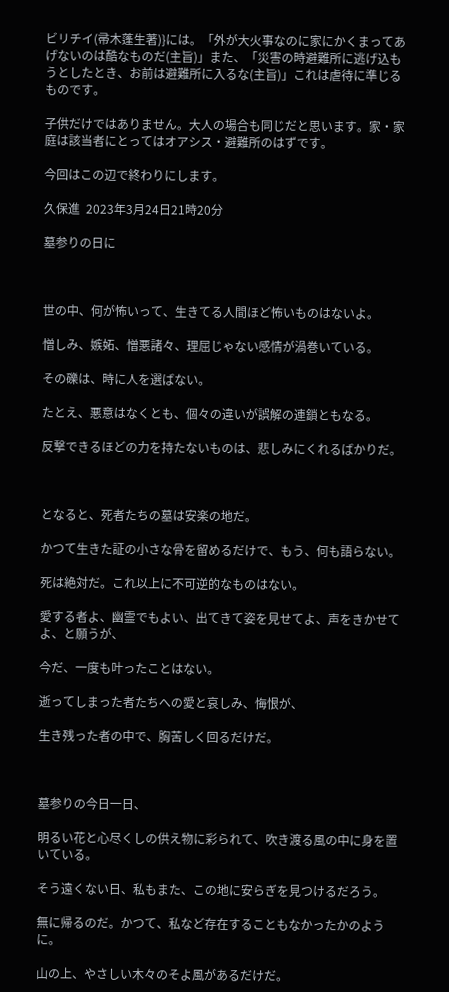ビリチイ(帚木蓬生著)}には。「外が大火事なのに家にかくまってあげないのは酷なものだ(主旨)」また、「災害の時避難所に逃げ込もうとしたとき、お前は避難所に入るな(主旨)」これは虐待に準じるものです。

子供だけではありません。大人の場合も同じだと思います。家・家庭は該当者にとってはオアシス・避難所のはずです。

今回はこの辺で終わりにします。

久保進  2023年3月24日21時20分

墓参りの日に



世の中、何が怖いって、生きてる人間ほど怖いものはないよ。

憎しみ、嫉妬、憎悪諸々、理屈じゃない感情が渦巻いている。

その礫は、時に人を選ばない。

たとえ、悪意はなくとも、個々の違いが誤解の連鎖ともなる。

反撃できるほどの力を持たないものは、悲しみにくれるばかりだ。



となると、死者たちの墓は安楽の地だ。

かつて生きた証の小さな骨を留めるだけで、もう、何も語らない。

死は絶対だ。これ以上に不可逆的なものはない。

愛する者よ、幽霊でもよい、出てきて姿を見せてよ、声をきかせてよ、と願うが、

今だ、一度も叶ったことはない。

逝ってしまった者たちへの愛と哀しみ、悔恨が、

生き残った者の中で、胸苦しく回るだけだ。



墓参りの今日一日、

明るい花と心尽くしの供え物に彩られて、吹き渡る風の中に身を置いている。

そう遠くない日、私もまた、この地に安らぎを見つけるだろう。

無に帰るのだ。かつて、私など存在することもなかったかのように。

山の上、やさしい木々のそよ風があるだけだ。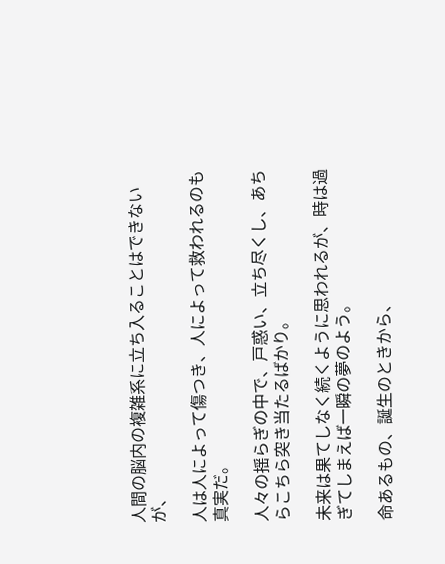人間の脳内の複雑系に立ち入ることはできないが、

人は人によって傷つき、人によって救われるのも真実だ。

人々の揺らぎの中で、戸惑い、立ち尽くし、あちらこちら突き当たるばかり。

未来は果てしなく続くように思われるが、時は過ぎてしまえば一瞬の夢のよう。

命あるもの、誕生のときから、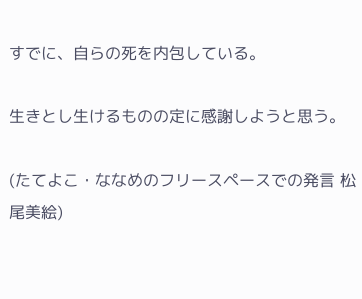すでに、自らの死を内包している。

生きとし生けるものの定に感謝しようと思う。

(たてよこ・ななめのフリースペースでの発言 松尾美絵)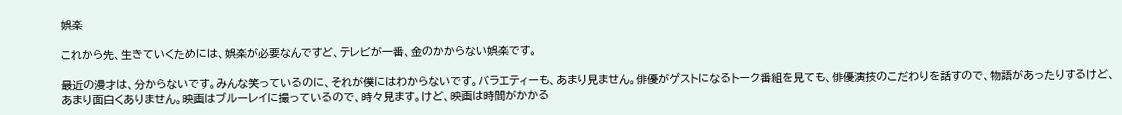娯楽

これから先、生きていくためには、娯楽が必要なんですど、テレビが一番、金のかからない娯楽です。

最近の漫才は、分からないです。みんな笑っているのに、それが僕にはわからないです。バラエティーも、あまり見ません。俳優がゲストになるトーク番組を見ても、俳優演技のこだわりを話すので、物語があったりするけど、あまり面白くありません。映画はブルーレイに撮っているので、時々見ます。けど、映画は時間がかかる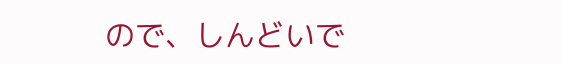ので、しんどいで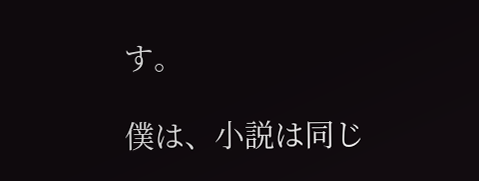す。

僕は、小説は同じ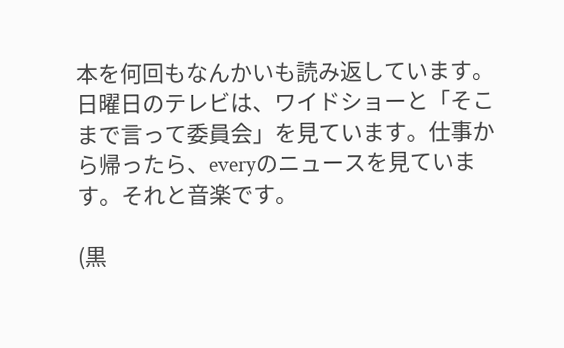本を何回もなんかいも読み返しています。日曜日のテレビは、ワイドショーと「そこまで言って委員会」を見ています。仕事から帰ったら、everyのニュースを見ています。それと音楽です。

(黒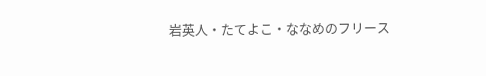岩英人・たてよこ・ななめのフリース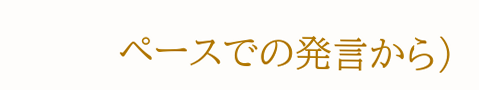ペースでの発言から)